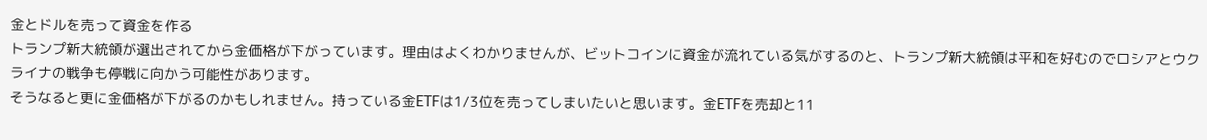金とドルを売って資金を作る
トランプ新大統領が選出されてから金価格が下がっています。理由はよくわかりませんが、ビットコインに資金が流れている気がするのと、トランプ新大統領は平和を好むのでロシアとウクライナの戦争も停戦に向かう可能性があります。
そうなると更に金価格が下がるのかもしれません。持っている金ETFは1/3位を売ってしまいたいと思います。金ETFを売却と11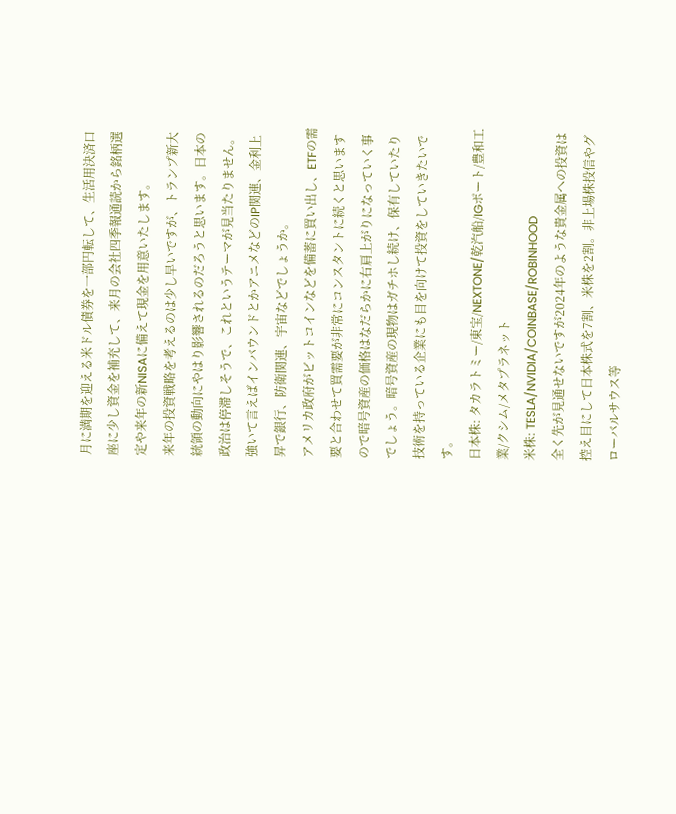月に満期を迎える米ドル債券を一部円転して、生活用決済口座に少し資金を補充して、来月の会社四季報通読から銘柄選定や来年の新NISAに備えて現金を用意いたします。
来年の投資戦略を考えるのは少し早いですが、トランプ新大統領の動向にやはり影響されるのだろうと思います。日本の政治は停滞しそうで、これというテーマが見当たりません。強いて言えばインバウンドとかアニメなどのIP関連、金利上昇で銀行、防衛関連、宇宙などでしょうか。
アメリカ政府がビットコインなどを備蓄に買い出し、ETFの需要と合わせて買需要が非常にコンスタントに続くと思いますので暗号資産の価格はなだらかに右肩上がりになっていく事でしょう。暗号資産の現物はガチホし続け、保有していたり技術を持っている企業にも目を向けて投資をしていきたいです。
日本株: タカラトミー/東宝/NEXTONE/乾汽船/IGポート/豊和工業/クシム/メタプラネット
米株: TESLA/NVIDIA/COINBASE/ROBINHOOD
全く先が見通せないですが2024年のような貴金属への投資は控え目にして日本株式を7割、米株を2割。非上場株投信やグローバルサウス等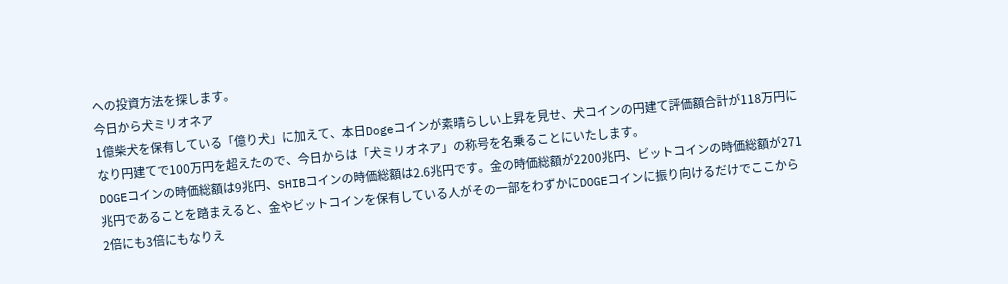への投資方法を探します。
今日から犬ミリオネア
1億柴犬を保有している「億り犬」に加えて、本日Dogeコインが素晴らしい上昇を見せ、犬コインの円建て評価額合計が118万円になり円建てで100万円を超えたので、今日からは「犬ミリオネア」の称号を名乗ることにいたします。
DOGEコインの時価総額は9兆円、SHIBコインの時価総額は2.6兆円です。金の時価総額が2200兆円、ビットコインの時価総額が271兆円であることを踏まえると、金やビットコインを保有している人がその一部をわずかにDOGEコインに振り向けるだけでここから2倍にも3倍にもなりえ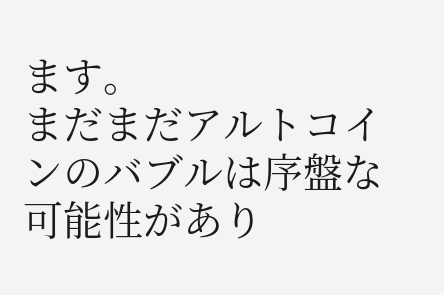ます。
まだまだアルトコインのバブルは序盤な可能性があり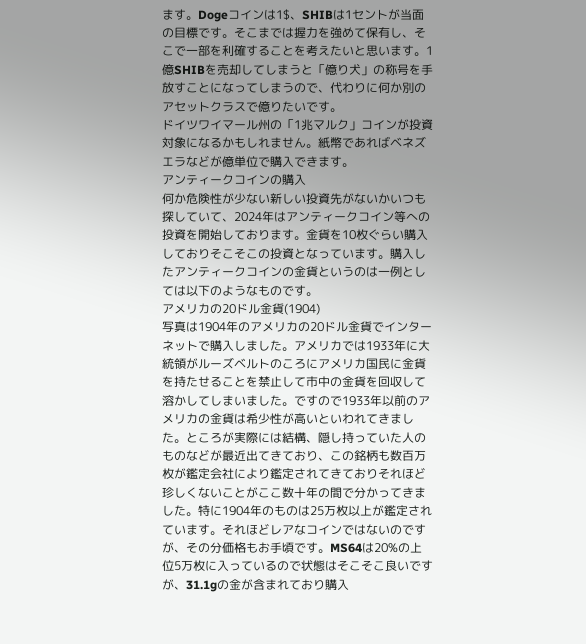ます。Dogeコインは1$、SHIBは1セントが当面の目標です。そこまでは握力を強めて保有し、そこで一部を利確することを考えたいと思います。1億SHIBを売却してしまうと「億り犬」の称号を手放すことになってしまうので、代わりに何か別のアセットクラスで億りたいです。
ドイツワイマール州の「1兆マルク」コインが投資対象になるかもしれません。紙幣であればベネズエラなどが億単位で購入できます。
アンティークコインの購入
何か危険性が少ない新しい投資先がないかいつも探していて、2024年はアンティークコイン等への投資を開始しております。金貨を10枚ぐらい購入しておりそこそこの投資となっています。購入したアンティークコインの金貨というのは一例としては以下のようなものです。
アメリカの20ドル金貨(1904)
写真は1904年のアメリカの20ドル金貨でインターネットで購入しました。アメリカでは1933年に大統領がルーズベルトのころにアメリカ国民に金貨を持たせることを禁止して市中の金貨を回収して溶かしてしまいました。ですので1933年以前のアメリカの金貨は希少性が高いといわれてきました。ところが実際には結構、隠し持っていた人のものなどが最近出てきており、この銘柄も数百万枚が鑑定会社により鑑定されてきておりそれほど珍しくないことがここ数十年の間で分かってきました。特に1904年のものは25万枚以上が鑑定されています。それほどレアなコインではないのですが、その分価格もお手頃です。MS64は20%の上位5万枚に入っているので状態はそこそこ良いですが、31.1gの金が含まれており購入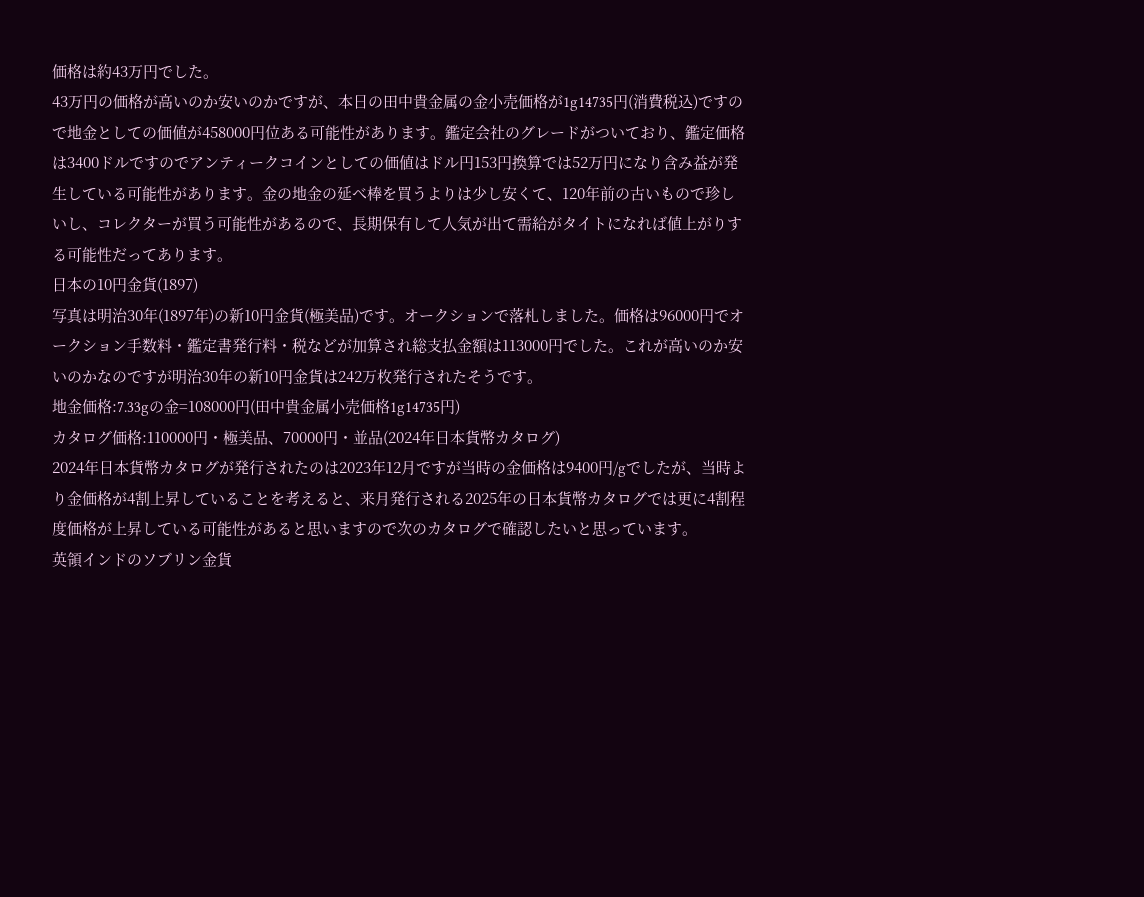価格は約43万円でした。
43万円の価格が高いのか安いのかですが、本日の田中貴金属の金小売価格が1g14735円(消費税込)ですので地金としての価値が458000円位ある可能性があります。鑑定会社のグレードがついており、鑑定価格は3400ドルですのでアンティークコインとしての価値はドル円153円換算では52万円になり含み益が発生している可能性があります。金の地金の延べ棒を買うよりは少し安くて、120年前の古いもので珍しいし、コレクターが買う可能性があるので、長期保有して人気が出て需給がタイトになれば値上がりする可能性だってあります。
日本の10円金貨(1897)
写真は明治30年(1897年)の新10円金貨(極美品)です。オークションで落札しました。価格は96000円でオークション手数料・鑑定書発行料・税などが加算され総支払金額は113000円でした。これが高いのか安いのかなのですが明治30年の新10円金貨は242万枚発行されたそうです。
地金価格:7.33gの金=108000円(田中貴金属小売価格1g14735円)
カタログ価格:110000円・極美品、70000円・並品(2024年日本貨幣カタログ)
2024年日本貨幣カタログが発行されたのは2023年12月ですが当時の金価格は9400円/gでしたが、当時より金価格が4割上昇していることを考えると、来月発行される2025年の日本貨幣カタログでは更に4割程度価格が上昇している可能性があると思いますので次のカタログで確認したいと思っています。
英領インドのソブリン金貨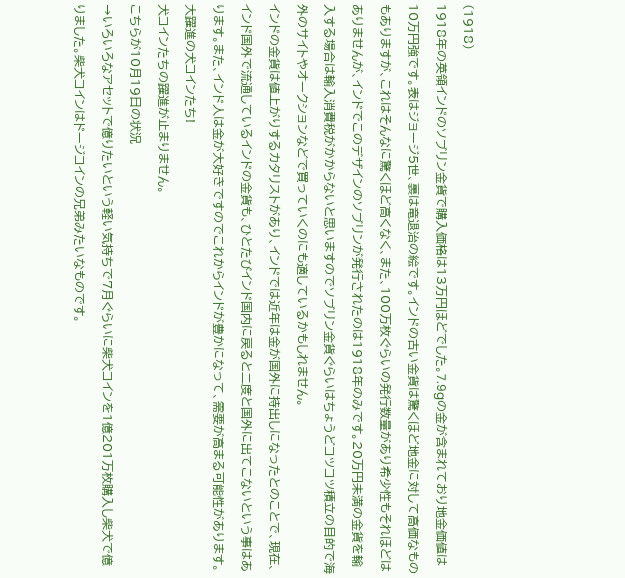(1918)
1918年の英領インドのソブリン金貨で購入価格は13万円ほどでした。7.9gの金が含まれており地金価値は10万円強です。表はジョージ5世、裏は竜退治の絵です。インドの古い金貨は驚くほど地金に対して高価なものもありますが、これはそんなに驚くほど高くなく、また、100万枚ぐらいの発行数量があり希少性もそれほどはありませんが、インドでこのデザインのソブリンが発行されたのは1918年のみです。20万円未満の金貨を輸入する場合は輸入消費税がかからないと思いますのでソブリン金貨ぐらいはちょうどコツコツ積立の目的で海外のサイトやオークションなどで買っていくのにも適しているかもしれません。
インドの金貨は値上がりするカタリストがあり、インドでは近年は金が国外に持出しになったとのことで、現在、インド国外で流通しているインドの金貨も、ひとたびインド国内に戻ると二度と国外に出てこないという事はあります。また、インド人は金が大好きですのでこれからインドが豊かになって、需要が高まる可能性があります。
大躍進の犬コインたち!
犬コインたちの躍進が止まりません。
こちらが10月19日の状況
→いろいろなアセットで億りたいという軽い気持ちで7月ぐらいに柴犬コインを1億201万枚購入し柴犬で億りました。柴犬コインはドージコインの兄弟みたいなものです。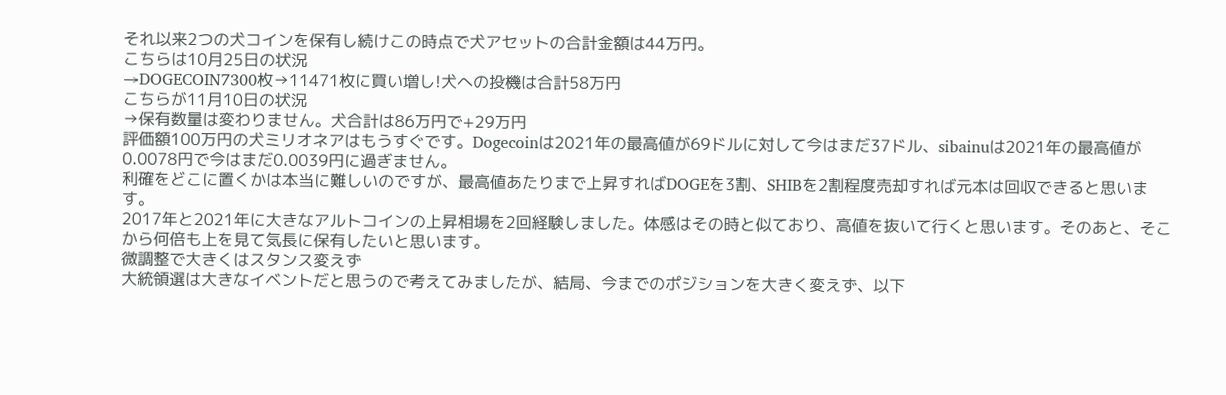それ以来2つの犬コインを保有し続けこの時点で犬アセットの合計金額は44万円。
こちらは10月25日の状況
→DOGECOIN7300枚→11471枚に買い増し!犬への投機は合計58万円
こちらが11月10日の状況
→保有数量は変わりません。犬合計は86万円で+29万円
評価額100万円の犬ミリオネアはもうすぐです。Dogecoinは2021年の最高値が69ドルに対して今はまだ37ドル、sibainuは2021年の最高値が0.0078円で今はまだ0.0039円に過ぎません。
利確をどこに置くかは本当に難しいのですが、最高値あたりまで上昇すればDOGEを3割、SHIBを2割程度売却すれば元本は回収できると思います。
2017年と2021年に大きなアルトコインの上昇相場を2回経験しました。体感はその時と似ており、高値を抜いて行くと思います。そのあと、そこから何倍も上を見て気長に保有したいと思います。
微調整で大きくはスタンス変えず
大統領選は大きなイベントだと思うので考えてみましたが、結局、今までのポジションを大きく変えず、以下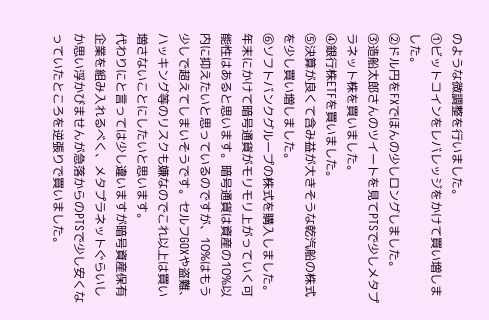のような微調整を行いました。
①ビットコインをレバレッジをかけて買い増しました。
②ドル円をFXでほんの少しロングしました。
③造船太郎さんのツイートを見てPTSで少しメタプラネット株を買いました。
④銀行株ETFを買いました。
⑤決算が良くて含み益が大きそうな乾汽船の株式を少し買い増しました。
⑥ソフトバンクグループの株式を購入しました。
年末にかけて暗号通貨がモリモリ上がっていく可能性はあると思います。暗号通貨は資産の10%以内に抑えたいと思っているのですが、10%はもう少しで超えてしまいそうです。セルフGOXや盗難、ハッキング等のリスクも嫌なのでこれ以上は買い増さないことにしたいと思います。
代わりにと言っては少し違いますが暗号資産保有企業を組み入れるべく、メタプラネットぐらいしか思い浮かびませんが急落からのPTSで少し安くなっていたところを逆張りで買いました。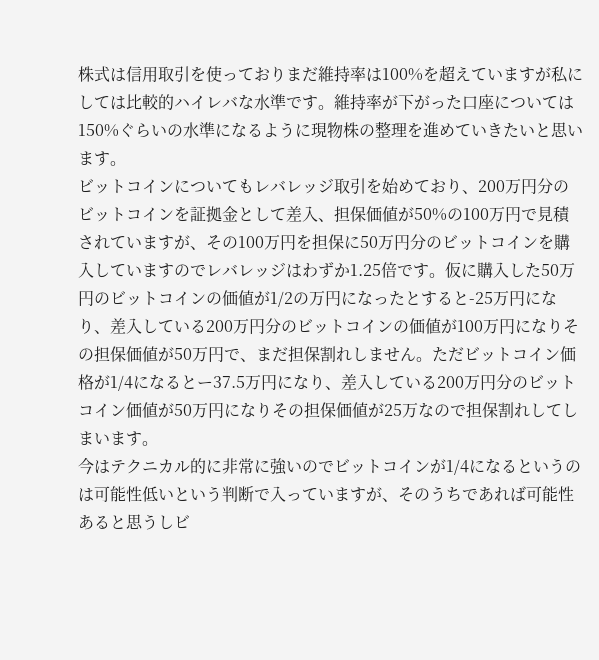株式は信用取引を使っておりまだ維持率は100%を超えていますが私にしては比較的ハイレバな水準です。維持率が下がった口座については150%ぐらいの水準になるように現物株の整理を進めていきたいと思います。
ビットコインについてもレバレッジ取引を始めており、200万円分のビットコインを証拠金として差入、担保価値が50%の100万円で見積されていますが、その100万円を担保に50万円分のビットコインを購入していますのでレバレッジはわずか1.25倍です。仮に購入した50万円のビットコインの価値が1/2の万円になったとすると-25万円になり、差入している200万円分のビットコインの価値が100万円になりその担保価値が50万円で、まだ担保割れしません。ただビットコイン価格が1/4になるとー37.5万円になり、差入している200万円分のビットコイン価値が50万円になりその担保価値が25万なので担保割れしてしまいます。
今はテクニカル的に非常に強いのでビットコインが1/4になるというのは可能性低いという判断で入っていますが、そのうちであれば可能性あると思うしビ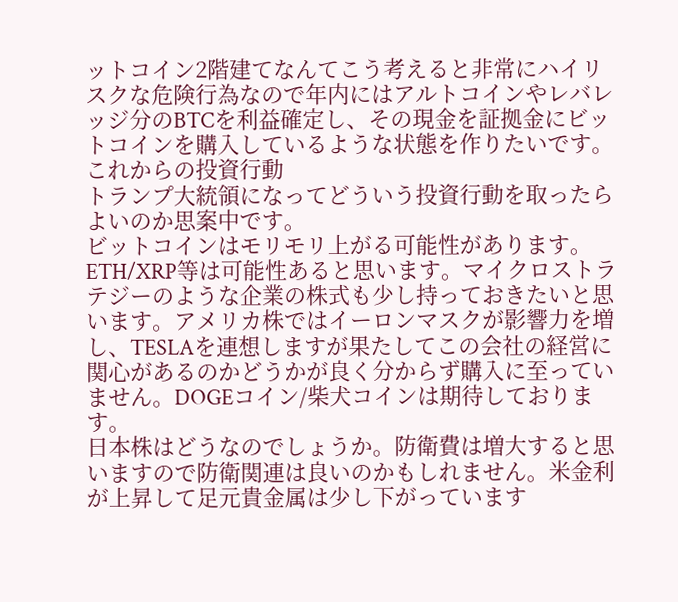ットコイン2階建てなんてこう考えると非常にハイリスクな危険行為なので年内にはアルトコインやレバレッジ分のBTCを利益確定し、その現金を証拠金にビットコインを購入しているような状態を作りたいです。
これからの投資行動
トランプ大統領になってどういう投資行動を取ったらよいのか思案中です。
ビットコインはモリモリ上がる可能性があります。ETH/XRP等は可能性あると思います。マイクロストラテジーのような企業の株式も少し持っておきたいと思います。アメリカ株ではイーロンマスクが影響力を増し、TESLAを連想しますが果たしてこの会社の経営に関心があるのかどうかが良く分からず購入に至っていません。DOGEコイン/柴犬コインは期待しております。
日本株はどうなのでしょうか。防衛費は増大すると思いますので防衛関連は良いのかもしれません。米金利が上昇して足元貴金属は少し下がっています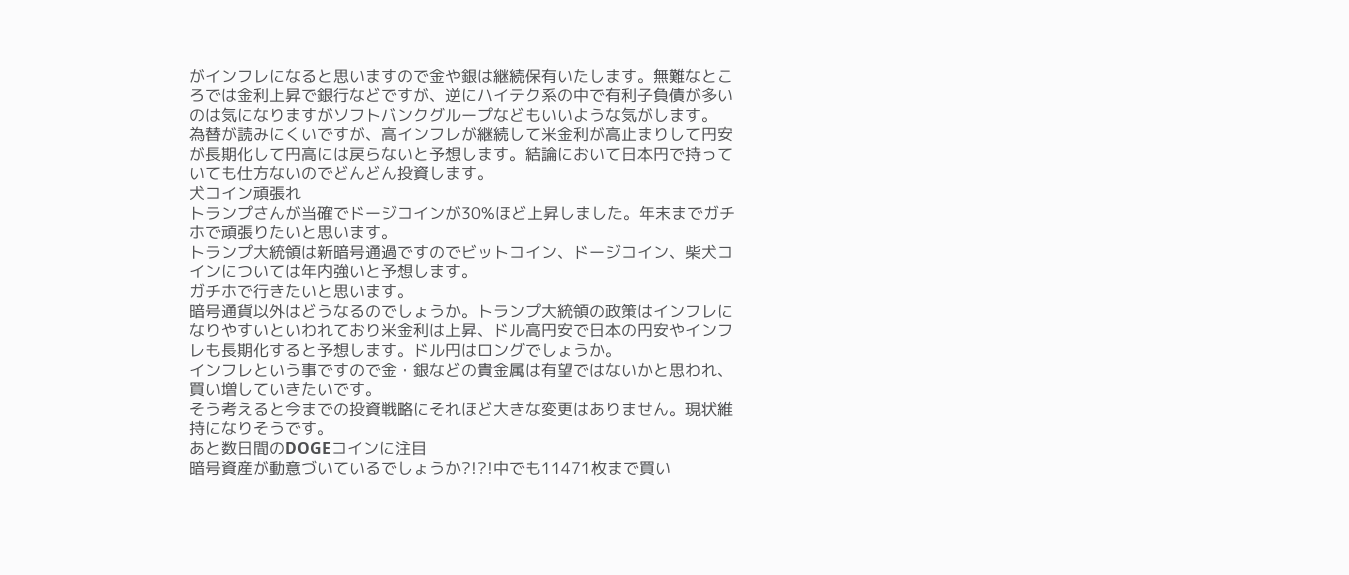がインフレになると思いますので金や銀は継続保有いたします。無難なところでは金利上昇で銀行などですが、逆にハイテク系の中で有利子負債が多いのは気になりますがソフトバンクグループなどもいいような気がします。
為替が読みにくいですが、高インフレが継続して米金利が高止まりして円安が長期化して円高には戻らないと予想します。結論において日本円で持っていても仕方ないのでどんどん投資します。
犬コイン頑張れ
トランプさんが当確でドージコインが30%ほど上昇しました。年末までガチホで頑張りたいと思います。
トランプ大統領は新暗号通過ですのでビットコイン、ドージコイン、柴犬コインについては年内強いと予想します。
ガチホで行きたいと思います。
暗号通貨以外はどうなるのでしょうか。トランプ大統領の政策はインフレになりやすいといわれており米金利は上昇、ドル高円安で日本の円安やインフレも長期化すると予想します。ドル円はロングでしょうか。
インフレという事ですので金・銀などの貴金属は有望ではないかと思われ、買い増していきたいです。
そう考えると今までの投資戦略にそれほど大きな変更はありません。現状維持になりそうです。
あと数日間のDOGEコインに注目
暗号資産が動意づいているでしょうか?!?!中でも11471枚まで買い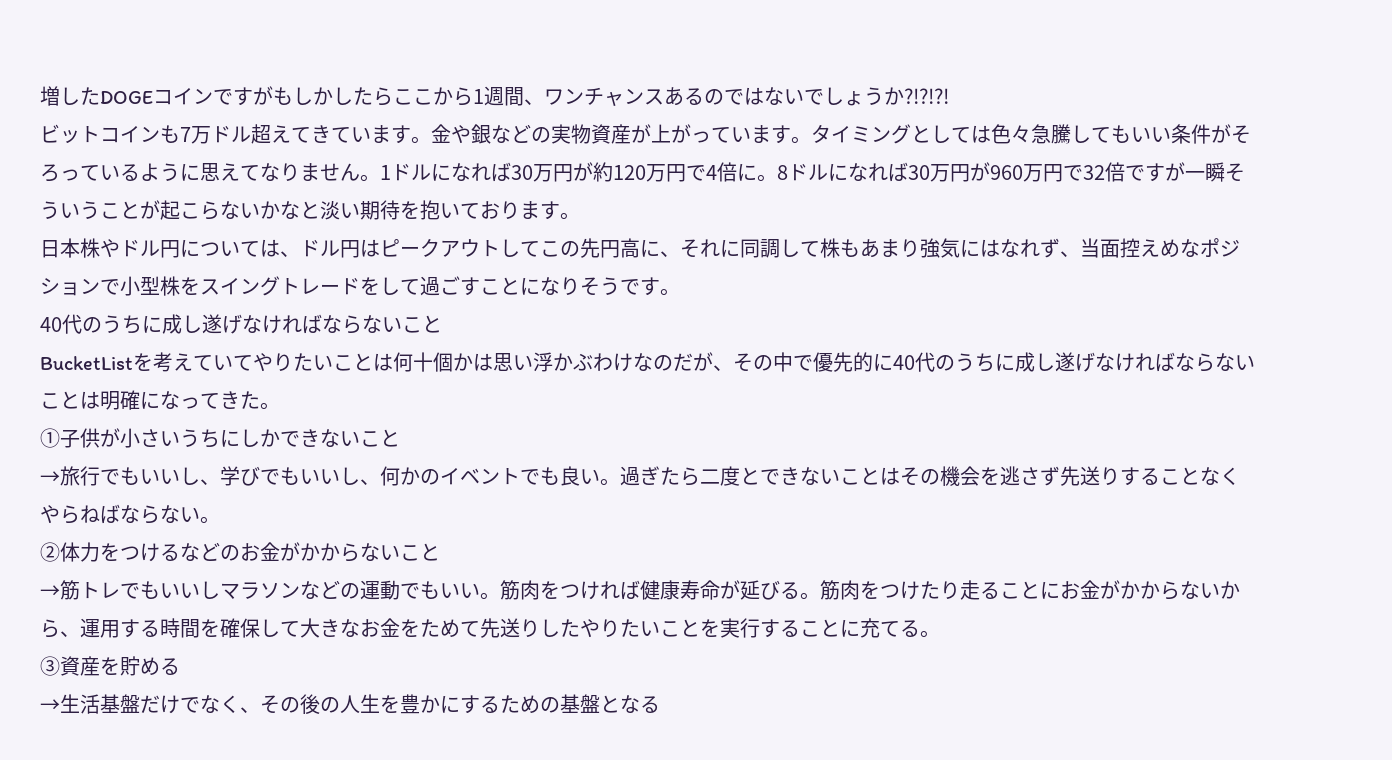増したDOGEコインですがもしかしたらここから1週間、ワンチャンスあるのではないでしょうか?!?!?!
ビットコインも7万ドル超えてきています。金や銀などの実物資産が上がっています。タイミングとしては色々急騰してもいい条件がそろっているように思えてなりません。1ドルになれば30万円が約120万円で4倍に。8ドルになれば30万円が960万円で32倍ですが一瞬そういうことが起こらないかなと淡い期待を抱いております。
日本株やドル円については、ドル円はピークアウトしてこの先円高に、それに同調して株もあまり強気にはなれず、当面控えめなポジションで小型株をスイングトレードをして過ごすことになりそうです。
40代のうちに成し遂げなければならないこと
BucketListを考えていてやりたいことは何十個かは思い浮かぶわけなのだが、その中で優先的に40代のうちに成し遂げなければならないことは明確になってきた。
①子供が小さいうちにしかできないこと
→旅行でもいいし、学びでもいいし、何かのイベントでも良い。過ぎたら二度とできないことはその機会を逃さず先送りすることなくやらねばならない。
②体力をつけるなどのお金がかからないこと
→筋トレでもいいしマラソンなどの運動でもいい。筋肉をつければ健康寿命が延びる。筋肉をつけたり走ることにお金がかからないから、運用する時間を確保して大きなお金をためて先送りしたやりたいことを実行することに充てる。
③資産を貯める
→生活基盤だけでなく、その後の人生を豊かにするための基盤となる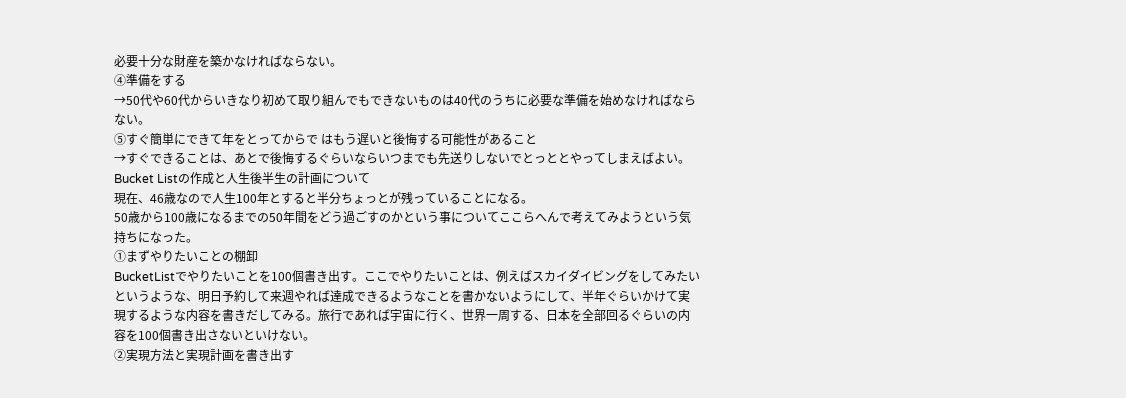必要十分な財産を築かなければならない。
④準備をする
→50代や60代からいきなり初めて取り組んでもできないものは40代のうちに必要な準備を始めなければならない。
⑤すぐ簡単にできて年をとってからで はもう遅いと後悔する可能性があること
→すぐできることは、あとで後悔するぐらいならいつまでも先送りしないでとっととやってしまえばよい。
Bucket Listの作成と人生後半生の計画について
現在、46歳なので人生100年とすると半分ちょっとが残っていることになる。
50歳から100歳になるまでの50年間をどう過ごすのかという事についてここらへんで考えてみようという気持ちになった。
①まずやりたいことの棚卸
BucketListでやりたいことを100個書き出す。ここでやりたいことは、例えばスカイダイビングをしてみたいというような、明日予約して来週やれば達成できるようなことを書かないようにして、半年ぐらいかけて実現するような内容を書きだしてみる。旅行であれば宇宙に行く、世界一周する、日本を全部回るぐらいの内容を100個書き出さないといけない。
②実現方法と実現計画を書き出す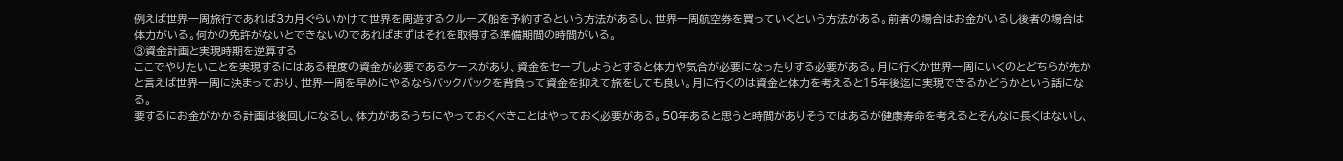例えば世界一周旅行であれば3カ月ぐらいかけて世界を周遊するクルーズ船を予約するという方法があるし、世界一周航空券を買っていくという方法がある。前者の場合はお金がいるし後者の場合は体力がいる。何かの免許がないとできないのであればまずはそれを取得する準備期間の時間がいる。
③資金計画と実現時期を逆算する
ここでやりたいことを実現するにはある程度の資金が必要であるケースがあり、資金をセーブしようとすると体力や気合が必要になったりする必要がある。月に行くか世界一周にいくのとどちらが先かと言えば世界一周に決まっており、世界一周を早めにやるならバックパックを背負って資金を抑えて旅をしても良い。月に行くのは資金と体力を考えると15年後迄に実現できるかどうかという話になる。
要するにお金がかかる計画は後回しになるし、体力があるうちにやっておくべきことはやっておく必要がある。50年あると思うと時間がありそうではあるが健康寿命を考えるとそんなに長くはないし、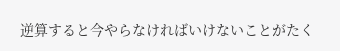逆算すると今やらなければいけないことがたく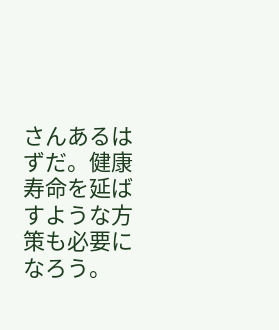さんあるはずだ。健康寿命を延ばすような方策も必要になろう。